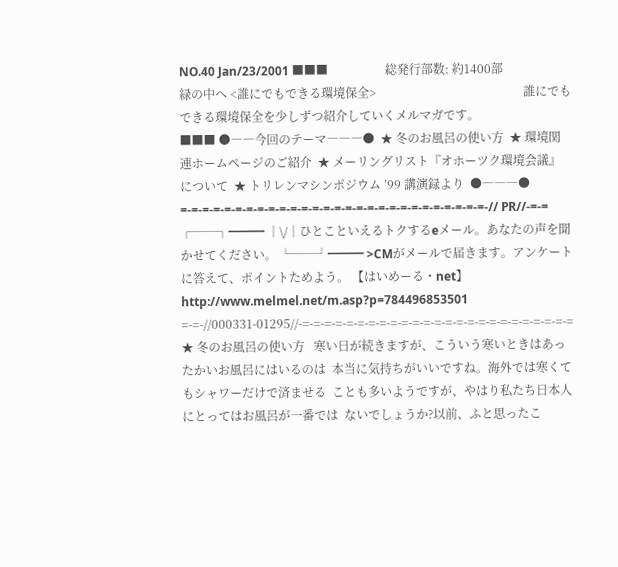NO.40 Jan/23/2001 ■■■                   総発行部数: 約1400部                                                緑の中へ <誰にでもできる環境保全>                                                 誰にでもできる環境保全を少しずつ紹介していくメルマガです。                                         ■■■ ●――今回のテーマ―――●  ★ 冬のお風呂の使い方  ★ 環境関連ホームページのご紹介  ★ メーリングリスト『オホーツク環境会議』について  ★ トリレンマシンポジウム ’99 講演録より  ●―――● =-=-=-=-=-=-=-=-=-=-=-=-=-=-=-=-=-=-=-=-=-=-=-=-=-=-=-=-// PR//-=-= ┌──┐━━━ │\/│ひとこといえるトクするeメール。あなたの声を聞かせてください。 └──┘━━━ >CMがメールで届きます。アンケートに答えて、ポイントためよう。 【はいめーる・net】  http://www.melmel.net/m.asp?p=784496853501 =-=-//000331-01295//-=-=-=-=-=-=-=-=-=-=-=-=-=-=-=-=-=-=-=-=-=-=-=-=-=  ★ 冬のお風呂の使い方   寒い日が続きますが、こういう寒いときはあったかいお風呂にはいるのは  本当に気持ちがいいですね。海外では寒くてもシャワーだけで済ませる  ことも多いようですが、やはり私たち日本人にとってはお風呂が一番では  ないでしょうか?以前、ふと思ったこ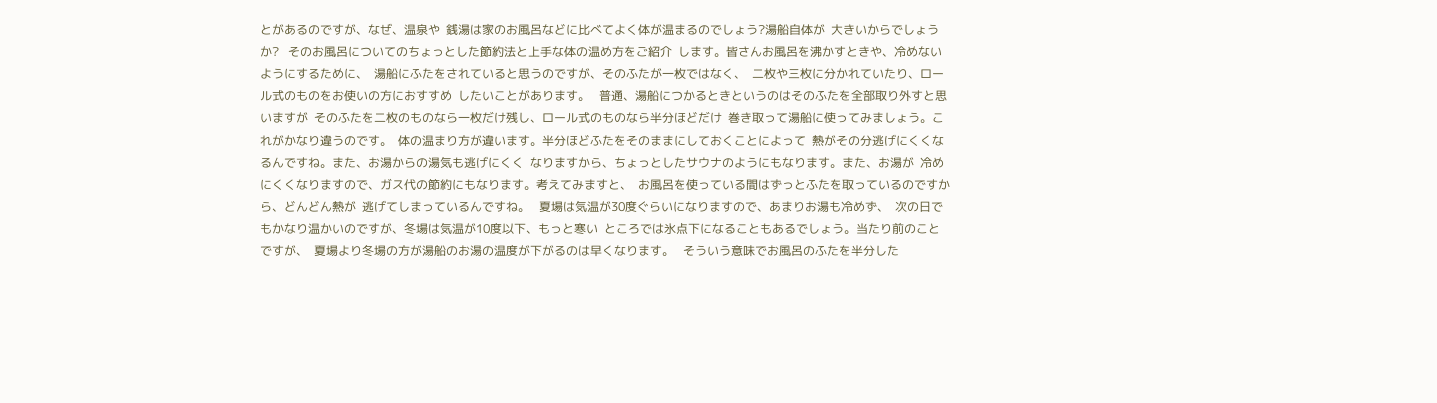とがあるのですが、なぜ、温泉や  銭湯は家のお風呂などに比べてよく体が温まるのでしょう?湯船自体が  大きいからでしょうか?   そのお風呂についてのちょっとした節約法と上手な体の温め方をご紹介  します。皆さんお風呂を沸かすときや、冷めないようにするために、  湯船にふたをされていると思うのですが、そのふたが一枚ではなく、  二枚や三枚に分かれていたり、ロール式のものをお使いの方におすすめ  したいことがあります。   普通、湯船につかるときというのはそのふたを全部取り外すと思いますが  そのふたを二枚のものなら一枚だけ残し、ロール式のものなら半分ほどだけ  巻き取って湯船に使ってみましょう。これがかなり違うのです。  体の温まり方が違います。半分ほどふたをそのままにしておくことによって  熱がその分逃げにくくなるんですね。また、お湯からの湯気も逃げにくく  なりますから、ちょっとしたサウナのようにもなります。また、お湯が  冷めにくくなりますので、ガス代の節約にもなります。考えてみますと、  お風呂を使っている間はずっとふたを取っているのですから、どんどん熱が  逃げてしまっているんですね。   夏場は気温が30度ぐらいになりますので、あまりお湯も冷めず、  次の日でもかなり温かいのですが、冬場は気温が10度以下、もっと寒い  ところでは氷点下になることもあるでしょう。当たり前のことですが、  夏場より冬場の方が湯船のお湯の温度が下がるのは早くなります。   そういう意味でお風呂のふたを半分した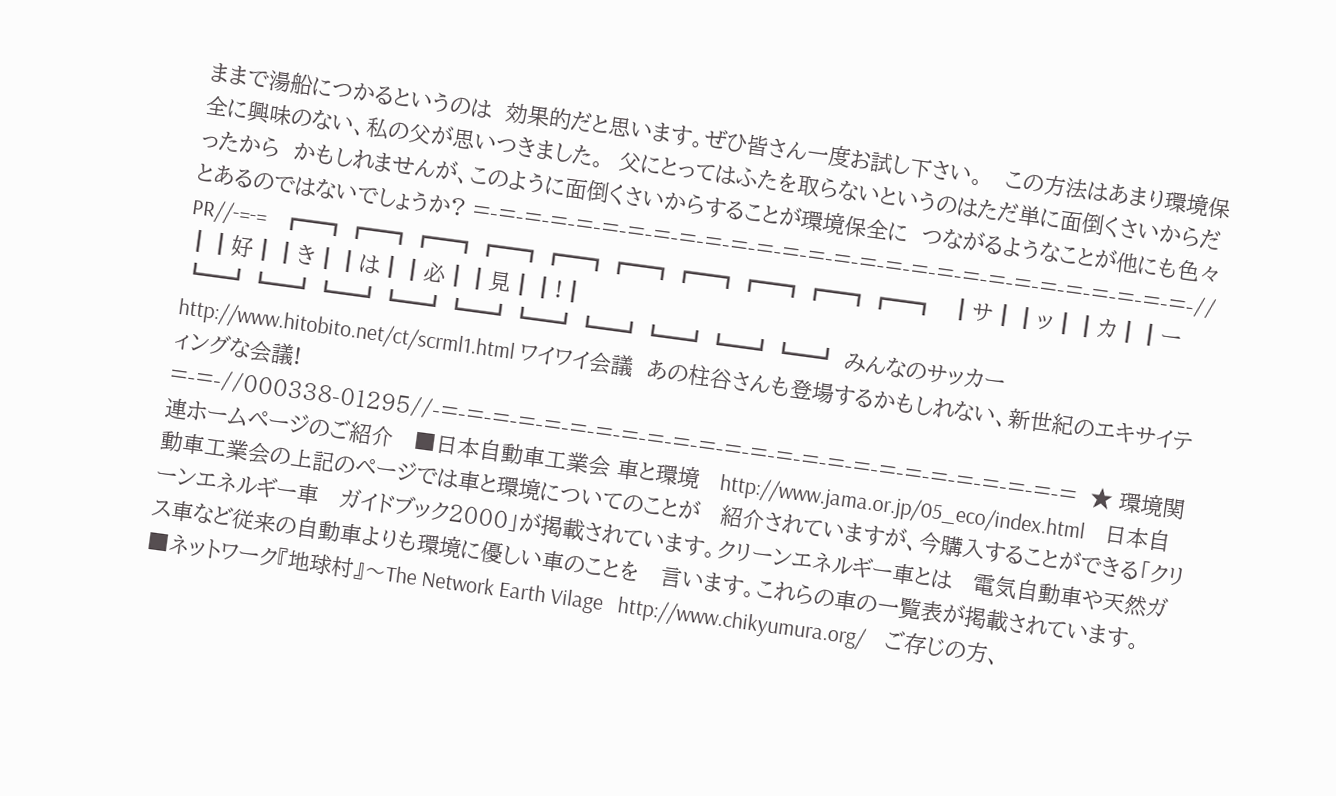ままで湯船につかるというのは  効果的だと思います。ぜひ皆さん一度お試し下さい。   この方法はあまり環境保全に興味のない、私の父が思いつきました。  父にとってはふたを取らないというのはただ単に面倒くさいからだったから  かもしれませんが、このように面倒くさいからすることが環境保全に  つながるようなことが他にも色々とあるのではないでしょうか? =-=-=-=-=-=-=-=-=-=-=-=-=-=-=-=-=-=-=-=-=-=-=-=-=-=-=-=-// PR//-=-=   ┏━┓┏━┓┏━┓┏━┓┏━┓┏━┓┏━┓┏━┓┏━┓┏━┓   ┃サ┃┃ッ┃┃カ┃┃ー┃┃好┃┃き┃┃は┃┃必┃┃見┃┃!┃   ┗━┛┗━┛┗━┛┗━┛┗━┛┗━┛┗━┛┗━┛┗━┛┗━┛ みんなのサッカー http://www.hitobito.net/ct/scrml1.html ワイワイ会議  あの柱谷さんも登場するかもしれない、新世紀のエキサイティングな会議! =-=-//000338-01295//-=-=-=-=-=-=-=-=-=-=-=-=-=-=-=-=-=-=-=-=-=-=-=-=-=  ★ 環境関連ホームページのご紹介   ■日本自動車工業会 車と環境   http://www.jama.or.jp/05_eco/index.html    日本自動車工業会の上記のページでは車と環境についてのことが   紹介されていますが、今購入することができる「クリーンエネルギー車   ガイドブック2000」が掲載されています。クリーンエネルギー車とは   電気自動車や天然ガス車など従来の自動車よりも環境に優しい車のことを   言います。これらの車の一覧表が掲載されています。   ■ネットワーク『地球村』〜The Network Earth Vilage   http://www.chikyumura.org/    ご存じの方、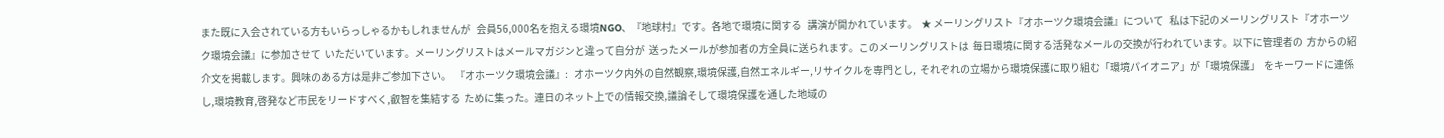また既に入会されている方もいらっしゃるかもしれませんが   会員56,000名を抱える環境NGO、『地球村』です。各地で環境に関する   講演が開かれています。  ★ メーリングリスト『オホーツク環境会議』について   私は下記のメーリングリスト『オホーツク環境会議』に参加させて  いただいています。メーリングリストはメールマガジンと違って自分が  送ったメールが参加者の方全員に送られます。このメーリングリストは  毎日環境に関する活発なメールの交換が行われています。以下に管理者の  方からの紹介文を掲載します。興味のある方は是非ご参加下さい。  『オホーツク環境会議』:   オホーツク内外の自然観察,環境保護,自然エネルギー,リサイクルを専門とし,  それぞれの立場から環境保護に取り組む「環境パイオニア」が「環境保護」  をキーワードに連係し,環境教育,啓発など市民をリードすべく,叡智を集結する  ために集った。連日のネット上での情報交換,議論そして環境保護を通した地域の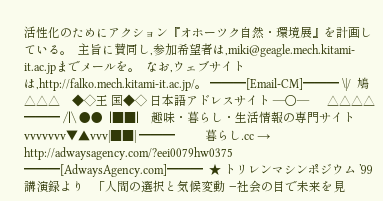活性化のためにアクション『オホーツク自然・環境展』を計画している。  主旨に賛同し,参加希望者は,miki@geagle.mech.kitami-it.ac.jpまでメールを。  なお,ウェブサイトは,http://falko.mech.kitami-it.ac.jp/。 ━━━[Email-CM]━━━ \|/  鳩   △△△    ◆◇王 国◆◇ 日本語アドレスサイト ―○―      △△△△ ━━━ /|\ ●●  |■■|    趣味・暮らし・生活情報の専門サイト vvvvvvv▼▲vvv|■■| ━━━          暮らし.cc → http://adwaysagency.com/?eei0079hw0375 ━━━[AdwaysAgency.com]━━━  ★ トリレンマシンポジウム ’99 講演録より   「人間の選択と気候変動 −社会の目で未来を見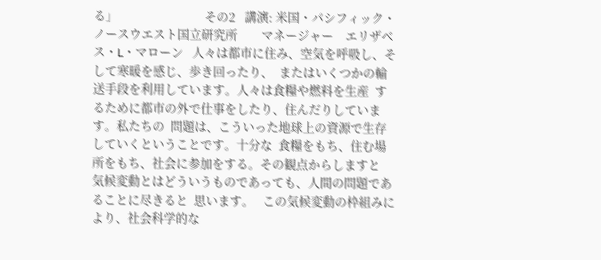る」                             その2   講演: 米国・パシフィック・ノースウエスト国立研究所        マネージャー    エリザベス・L・マローン   人々は都市に住み、空気を呼吸し、そして寒暖を感じ、歩き回ったり、  またはいくつかの輸送手段を利用しています。人々は食糧や燃料を生産  するために都市の外で仕事をしたり、住んだりしています。私たちの  問題は、こういった地球上の資源で生存していくということです。十分な  食糧をもち、住む場所をもち、社会に参加をする。その観点からしますと  気候変動とはどういうものであっても、人間の問題であることに尽きると  思います。   この気候変動の枠組みにより、社会科学的な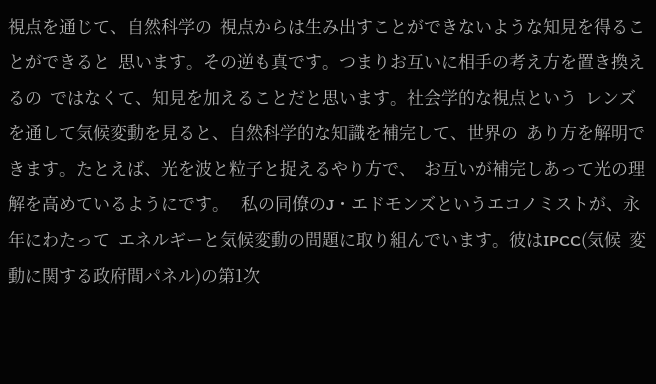視点を通じて、自然科学の  視点からは生み出すことができないような知見を得ることができると  思います。その逆も真です。つまりお互いに相手の考え方を置き換えるの  ではなくて、知見を加えることだと思います。社会学的な視点という  レンズを通して気候変動を見ると、自然科学的な知識を補完して、世界の  あり方を解明できます。たとえば、光を波と粒子と捉えるやり方で、  お互いが補完しあって光の理解を高めているようにです。   私の同僚のJ・エドモンズというエコノミストが、永年にわたって  エネルギーと気候変動の問題に取り組んでいます。彼はIPCC(気候  変動に関する政府間パネル)の第1次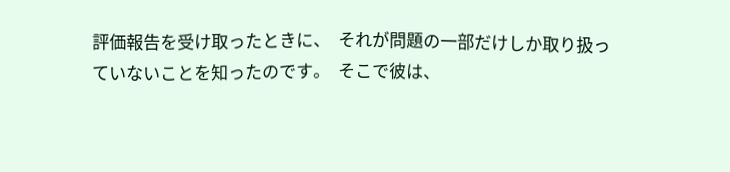評価報告を受け取ったときに、  それが問題の一部だけしか取り扱っていないことを知ったのです。  そこで彼は、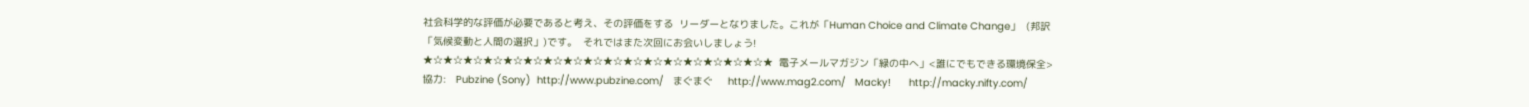社会科学的な評価が必要であると考え、その評価をする  リーダーとなりました。これが「Human Choice and Climate Change」  (邦訳「気候変動と人間の選択」)です。  それではまた次回にお会いしましょう! ★☆★☆★☆★☆★☆★☆★☆★☆★☆★☆★☆★☆★☆★☆★☆★☆★☆★  電子メールマガジン「緑の中へ」<誰にでもできる環境保全>  協力:   Pubzine (Sony)  http://www.pubzine.com/   まぐまぐ     http://www.mag2.com/   Macky!      http://macky.nifty.com/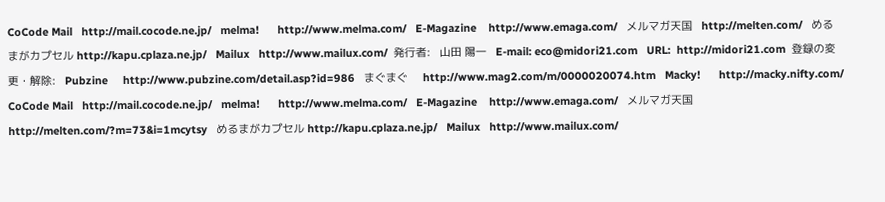CoCode Mail   http://mail.cocode.ne.jp/   melma!      http://www.melma.com/   E-Magazine    http://www.emaga.com/   メルマガ天国   http://melten.com/   めるまがカプセル http://kapu.cplaza.ne.jp/   Mailux   http://www.mailux.com/  発行者:   山田 陽一   E-mail: eco@midori21.com   URL:  http://midori21.com  登録の変更・解除:   Pubzine     http://www.pubzine.com/detail.asp?id=986   まぐまぐ     http://www.mag2.com/m/0000020074.htm   Macky!      http://macky.nifty.com/   CoCode Mail   http://mail.cocode.ne.jp/   melma!      http://www.melma.com/   E-Magazine    http://www.emaga.com/   メルマガ天国   http://melten.com/?m=73&i=1mcytsy   めるまがカプセル http://kapu.cplaza.ne.jp/   Mailux   http://www.mailux.com/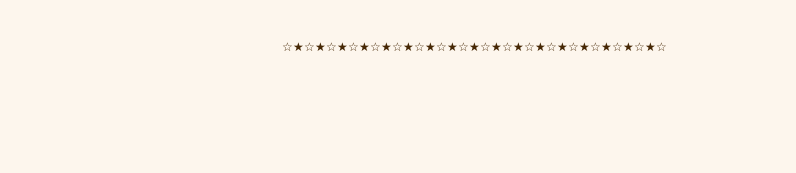☆★☆★☆★☆★☆★☆★☆★☆★☆★☆★☆★☆★☆★☆★☆★☆★☆★☆